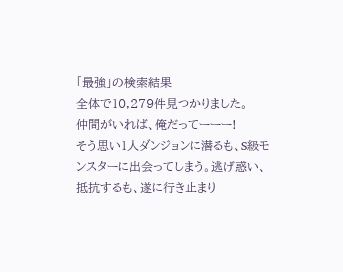「最強」の検索結果
全体で10,279件見つかりました。
仲間がいれば、俺だってーーー!
そう思い1人ダンジョンに潜るも、S級モンスターに出会ってしまう。逃げ惑い、抵抗するも、遂に行き止まり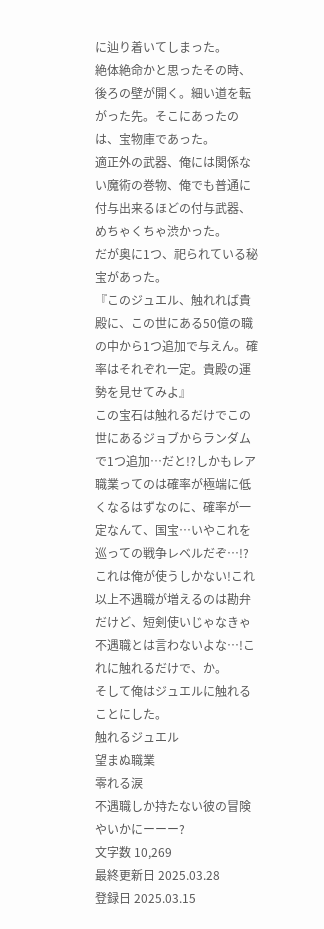に辿り着いてしまった。
絶体絶命かと思ったその時、後ろの壁が開く。細い道を転がった先。そこにあったのは、宝物庫であった。
適正外の武器、俺には関係ない魔術の巻物、俺でも普通に付与出来るほどの付与武器、めちゃくちゃ渋かった。
だが奥に1つ、祀られている秘宝があった。
『このジュエル、触れれば貴殿に、この世にある50億の職の中から1つ追加で与えん。確率はそれぞれ一定。貴殿の運勢を見せてみよ』
この宝石は触れるだけでこの世にあるジョブからランダムで1つ追加…だと!?しかもレア職業ってのは確率が極端に低くなるはずなのに、確率が一定なんて、国宝…いやこれを巡っての戦争レベルだぞ…!?
これは俺が使うしかない!これ以上不遇職が増えるのは勘弁だけど、短剣使いじゃなきゃ不遇職とは言わないよな…!これに触れるだけで、か。
そして俺はジュエルに触れることにした。
触れるジュエル
望まぬ職業
零れる涙
不遇職しか持たない彼の冒険やいかにーーー?
文字数 10,269
最終更新日 2025.03.28
登録日 2025.03.15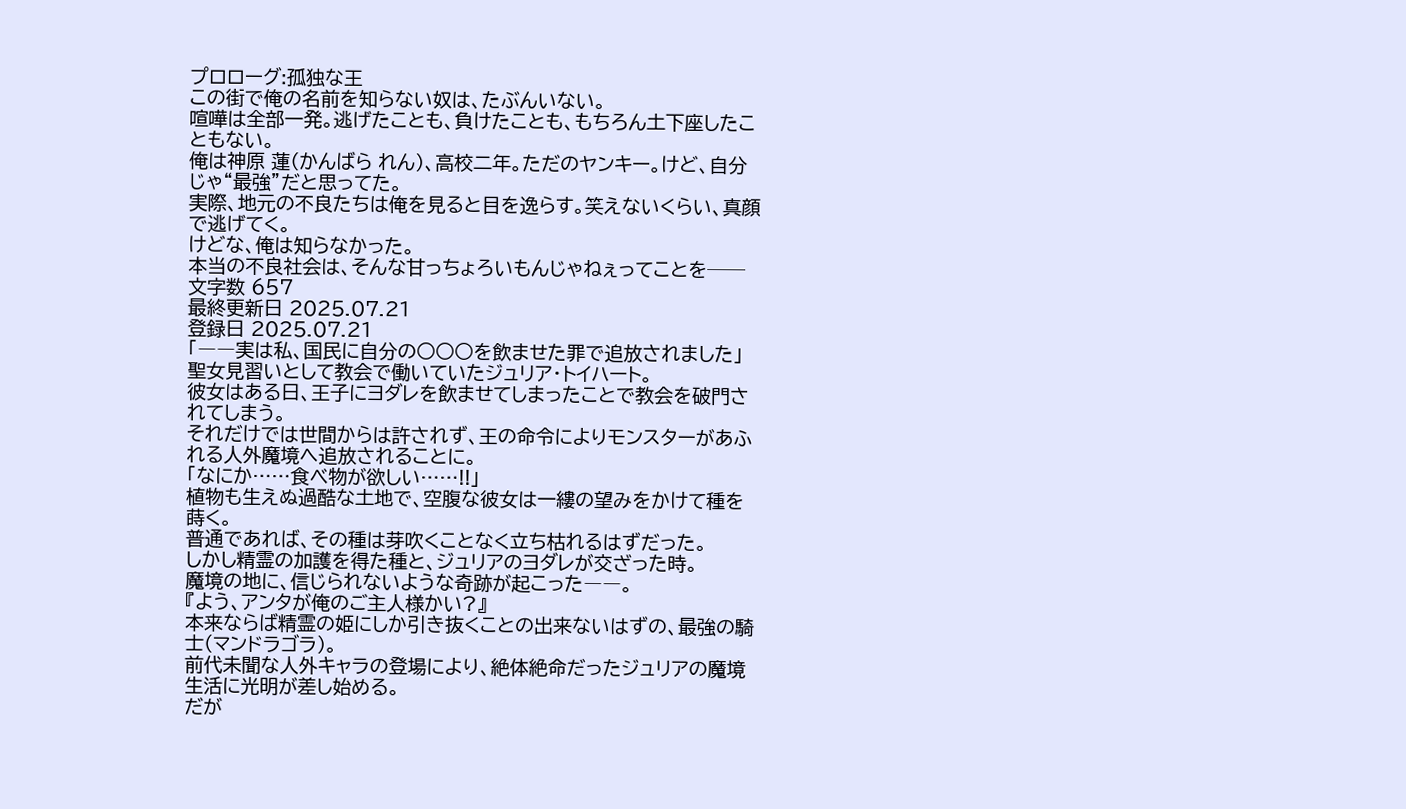プロローグ:孤独な王
この街で俺の名前を知らない奴は、たぶんいない。
喧嘩は全部一発。逃げたことも、負けたことも、もちろん土下座したこともない。
俺は神原 蓮(かんばら れん)、高校二年。ただのヤンキー。けど、自分じゃ“最強”だと思ってた。
実際、地元の不良たちは俺を見ると目を逸らす。笑えないくらい、真顔で逃げてく。
けどな、俺は知らなかった。
本当の不良社会は、そんな甘っちょろいもんじゃねぇってことを──
文字数 657
最終更新日 2025.07.21
登録日 2025.07.21
「――実は私、国民に自分の○○○を飲ませた罪で追放されました」
聖女見習いとして教会で働いていたジュリア・トイハート。
彼女はある日、王子にヨダレを飲ませてしまったことで教会を破門されてしまう。
それだけでは世間からは許されず、王の命令によりモンスターがあふれる人外魔境へ追放されることに。
「なにか……食べ物が欲しい……!!」
植物も生えぬ過酷な土地で、空腹な彼女は一縷の望みをかけて種を蒔く。
普通であれば、その種は芽吹くことなく立ち枯れるはずだった。
しかし精霊の加護を得た種と、ジュリアのヨダレが交ざった時。
魔境の地に、信じられないような奇跡が起こった――。
『よう、アンタが俺のご主人様かい?』
本来ならば精霊の姫にしか引き抜くことの出来ないはずの、最強の騎士(マンドラゴラ)。
前代未聞な人外キャラの登場により、絶体絶命だったジュリアの魔境生活に光明が差し始める。
だが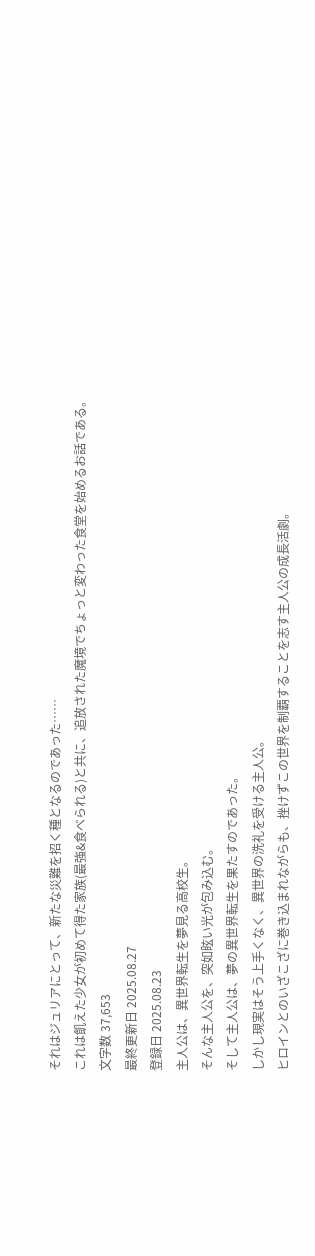それはジュリアにとって、新たな災難を招く種となるのであった……
これは飢えた少女が初めて得た家族(最強&食べられる)と共に、追放された魔境でちょっと変わった食堂を始めるお話である。
文字数 37,653
最終更新日 2025.08.27
登録日 2025.08.23
主人公は、異世界転生を夢見る高校生。
そんな主人公を、突如眩い光が包み込む。
そして主人公は、夢の異世界転生を果たすのであった。
しかし現実はそう上手くなく、異世界の洗礼を受ける主人公。
ヒロインとのいざこざに巻き込まれながらも、挫けずこの世界を制覇することを志す主人公の成長活劇。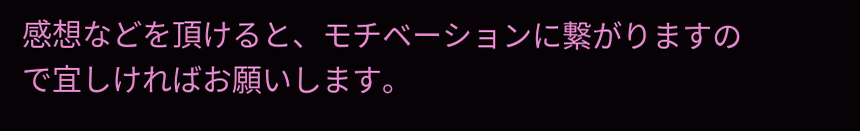感想などを頂けると、モチベーションに繋がりますので宜しければお願いします。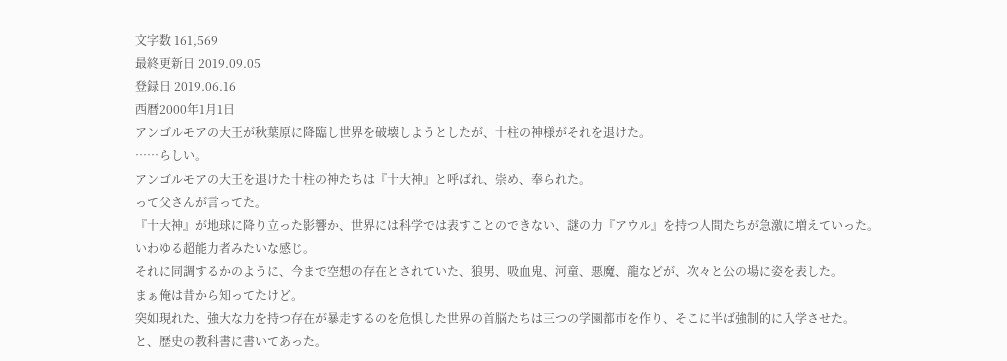文字数 161,569
最終更新日 2019.09.05
登録日 2019.06.16
西暦2000年1月1日
アンゴルモアの大王が秋葉原に降臨し世界を破壊しようとしたが、十柱の神様がそれを退けた。
……らしい。
アンゴルモアの大王を退けた十柱の神たちは『十大神』と呼ばれ、崇め、奉られた。
って父さんが言ってた。
『十大神』が地球に降り立った影響か、世界には科学では表すことのできない、謎の力『アウル』を持つ人間たちが急激に増えていった。
いわゆる超能力者みたいな感じ。
それに同調するかのように、今まで空想の存在とされていた、狼男、吸血鬼、河童、悪魔、龍などが、次々と公の場に姿を表した。
まぁ俺は昔から知ってたけど。
突如現れた、強大な力を持つ存在が暴走するのを危惧した世界の首脳たちは三つの学園都市を作り、そこに半ば強制的に入学させた。
と、歴史の教科書に書いてあった。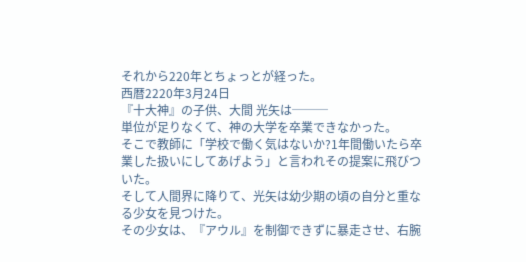それから220年とちょっとが経った。
西暦2220年3月24日
『十大神』の子供、大間 光矢は───
単位が足りなくて、神の大学を卒業できなかった。
そこで教師に「学校で働く気はないか?1年間働いたら卒業した扱いにしてあげよう」と言われその提案に飛びついた。
そして人間界に降りて、光矢は幼少期の頃の自分と重なる少女を見つけた。
その少女は、『アウル』を制御できずに暴走させ、右腕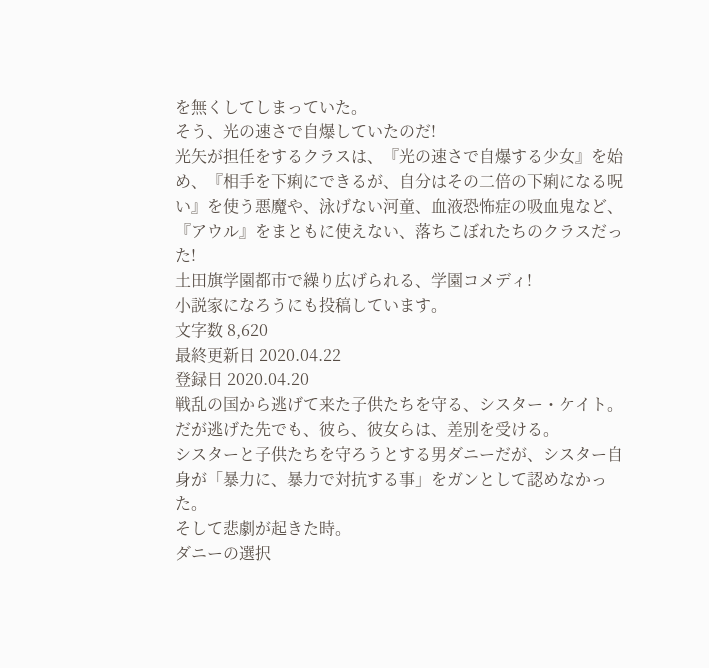を無くしてしまっていた。
そう、光の速さで自爆していたのだ!
光矢が担任をするクラスは、『光の速さで自爆する少女』を始め、『相手を下痢にできるが、自分はその二倍の下痢になる呪い』を使う悪魔や、泳げない河童、血液恐怖症の吸血鬼など、『アウル』をまともに使えない、落ちこぼれたちのクラスだった!
土田旗学園都市で繰り広げられる、学園コメディ!
小説家になろうにも投稿しています。
文字数 8,620
最終更新日 2020.04.22
登録日 2020.04.20
戦乱の国から逃げて来た子供たちを守る、シスター・ケイト。
だが逃げた先でも、彼ら、彼女らは、差別を受ける。
シスターと子供たちを守ろうとする男ダニーだが、シスター自身が「暴力に、暴力で対抗する事」をガンとして認めなかった。
そして悲劇が起きた時。
ダニーの選択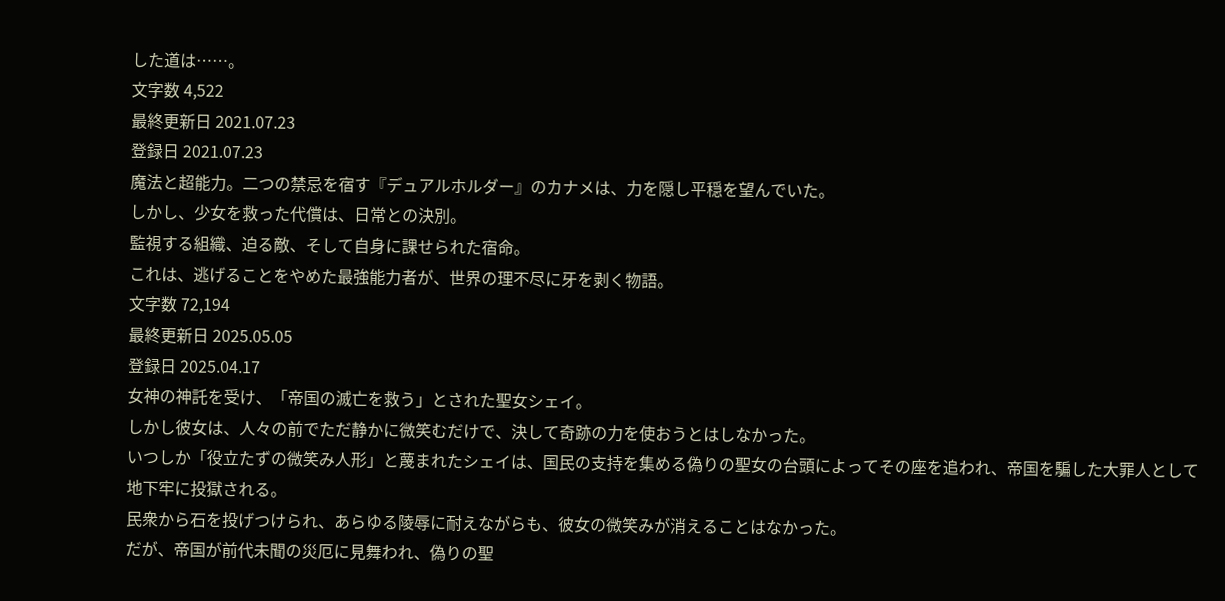した道は……。
文字数 4,522
最終更新日 2021.07.23
登録日 2021.07.23
魔法と超能力。二つの禁忌を宿す『デュアルホルダー』のカナメは、力を隠し平穏を望んでいた。
しかし、少女を救った代償は、日常との決別。
監視する組織、迫る敵、そして自身に課せられた宿命。
これは、逃げることをやめた最強能力者が、世界の理不尽に牙を剥く物語。
文字数 72,194
最終更新日 2025.05.05
登録日 2025.04.17
女神の神託を受け、「帝国の滅亡を救う」とされた聖女シェイ。
しかし彼女は、人々の前でただ静かに微笑むだけで、決して奇跡の力を使おうとはしなかった。
いつしか「役立たずの微笑み人形」と蔑まれたシェイは、国民の支持を集める偽りの聖女の台頭によってその座を追われ、帝国を騙した大罪人として地下牢に投獄される。
民衆から石を投げつけられ、あらゆる陵辱に耐えながらも、彼女の微笑みが消えることはなかった。
だが、帝国が前代未聞の災厄に見舞われ、偽りの聖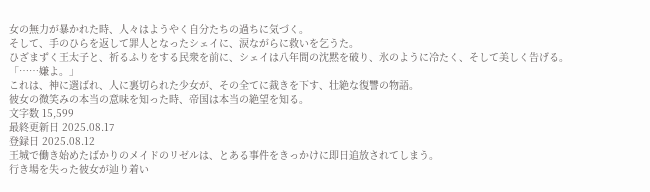女の無力が暴かれた時、人々はようやく自分たちの過ちに気づく。
そして、手のひらを返して罪人となったシェイに、涙ながらに救いを乞うた。
ひざまずく王太子と、祈るふりをする民衆を前に、シェイは八年間の沈黙を破り、氷のように冷たく、そして美しく告げる。
「……嫌よ。」
これは、神に選ばれ、人に裏切られた少女が、その全てに裁きを下す、壮絶な復讐の物語。
彼女の微笑みの本当の意味を知った時、帝国は本当の絶望を知る。
文字数 15,599
最終更新日 2025.08.17
登録日 2025.08.12
王城で働き始めたばかりのメイドのリゼルは、とある事件をきっかけに即日追放されてしまう。
行き場を失った彼女が辿り着い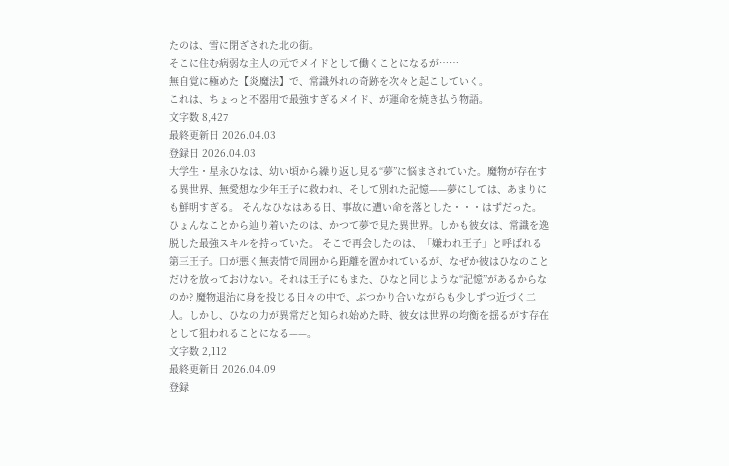たのは、雪に閉ざされた北の街。
そこに住む病弱な主人の元でメイドとして働くことになるが……
無自覚に極めた【炎魔法】で、常識外れの奇跡を次々と起こしていく。
これは、ちょっと不器用で最強すぎるメイド、が運命を焼き払う物語。
文字数 8,427
最終更新日 2026.04.03
登録日 2026.04.03
大学生・星永ひなは、幼い頃から繰り返し見る“夢”に悩まされていた。魔物が存在する異世界、無愛想な少年王子に救われ、そして別れた記憶——夢にしては、あまりにも鮮明すぎる。 そんなひなはある日、事故に遭い命を落とした・・・はずだった。ひょんなことから辿り着いたのは、かつて夢で見た異世界。しかも彼女は、常識を逸脱した最強スキルを持っていた。 そこで再会したのは、「嫌われ王子」と呼ばれる第三王子。口が悪く無表情で周囲から距離を置かれているが、なぜか彼はひなのことだけを放っておけない。それは王子にもまた、ひなと同じような“記憶”があるからなのか? 魔物退治に身を投じる日々の中で、ぶつかり合いながらも少しずつ近づく二人。しかし、ひなの力が異常だと知られ始めた時、彼女は世界の均衡を揺るがす存在として狙われることになる——。
文字数 2,112
最終更新日 2026.04.09
登録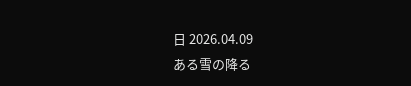日 2026.04.09
ある雪の降る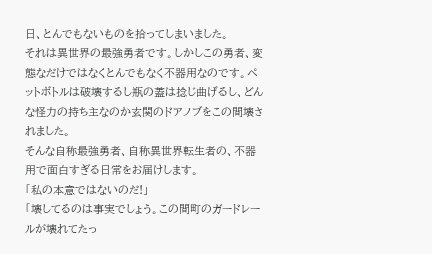日、とんでもないものを拾ってしまいました。
それは異世界の最強勇者です。しかしこの勇者、変態なだけではなくとんでもなく不器用なのです。ペットボトルは破壊するし瓶の蓋は捻じ曲げるし、どんな怪力の持ち主なのか玄関のドアノブをこの間壊されました。
そんな自称最強勇者、自称異世界転生者の、不器用で面白すぎる日常をお届けします。
「私の本意ではないのだ!」
「壊してるのは事実でしょう。この間町のガードレールが壊れてたっ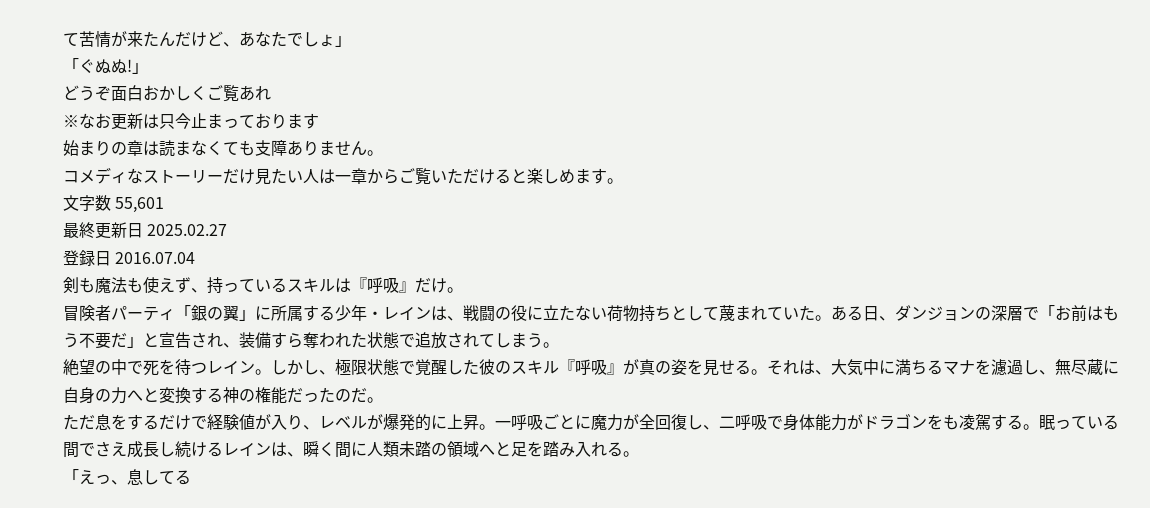て苦情が来たんだけど、あなたでしょ」
「ぐぬぬ!」
どうぞ面白おかしくご覧あれ
※なお更新は只今止まっております
始まりの章は読まなくても支障ありません。
コメディなストーリーだけ見たい人は一章からご覧いただけると楽しめます。
文字数 55,601
最終更新日 2025.02.27
登録日 2016.07.04
剣も魔法も使えず、持っているスキルは『呼吸』だけ。
冒険者パーティ「銀の翼」に所属する少年・レインは、戦闘の役に立たない荷物持ちとして蔑まれていた。ある日、ダンジョンの深層で「お前はもう不要だ」と宣告され、装備すら奪われた状態で追放されてしまう。
絶望の中で死を待つレイン。しかし、極限状態で覚醒した彼のスキル『呼吸』が真の姿を見せる。それは、大気中に満ちるマナを濾過し、無尽蔵に自身の力へと変換する神の権能だったのだ。
ただ息をするだけで経験値が入り、レベルが爆発的に上昇。一呼吸ごとに魔力が全回復し、二呼吸で身体能力がドラゴンをも凌駕する。眠っている間でさえ成長し続けるレインは、瞬く間に人類未踏の領域へと足を踏み入れる。
「えっ、息してる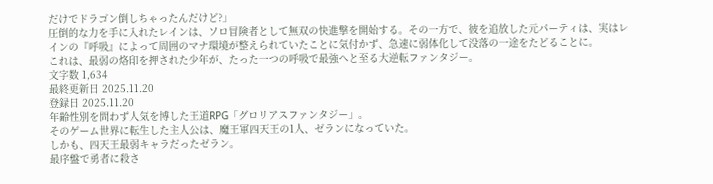だけでドラゴン倒しちゃったんだけど?」
圧倒的な力を手に入れたレインは、ソロ冒険者として無双の快進撃を開始する。その一方で、彼を追放した元パーティは、実はレインの『呼吸』によって周囲のマナ環境が整えられていたことに気付かず、急速に弱体化して没落の一途をたどることに。
これは、最弱の烙印を押された少年が、たった一つの呼吸で最強へと至る大逆転ファンタジー。
文字数 1,634
最終更新日 2025.11.20
登録日 2025.11.20
年齢性別を問わず人気を博した王道RPG「グロリアスファンタジー」。
そのゲーム世界に転生した主人公は、魔王軍四天王の1人、ゼランになっていた。
しかも、四天王最弱キャラだったゼラン。
最序盤で勇者に殺さ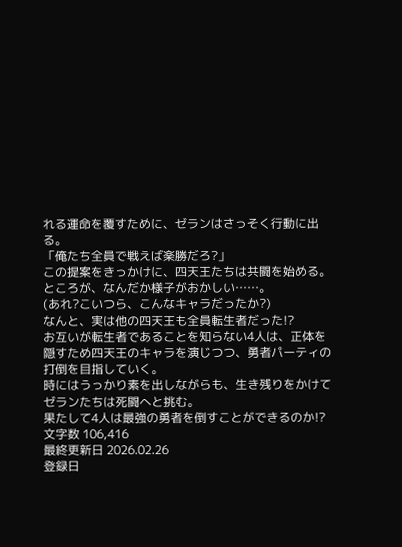れる運命を覆すために、ゼランはさっそく行動に出る。
「俺たち全員で戦えば楽勝だろ?」
この提案をきっかけに、四天王たちは共闘を始める。
ところが、なんだか様子がおかしい……。
(あれ?こいつら、こんなキャラだったか?)
なんと、実は他の四天王も全員転生者だった!?
お互いが転生者であることを知らない4人は、正体を隠すため四天王のキャラを演じつつ、勇者パーティの打倒を目指していく。
時にはうっかり素を出しながらも、生き残りをかけてゼランたちは死闘へと挑む。
果たして4人は最強の勇者を倒すことができるのか!?
文字数 106,416
最終更新日 2026.02.26
登録日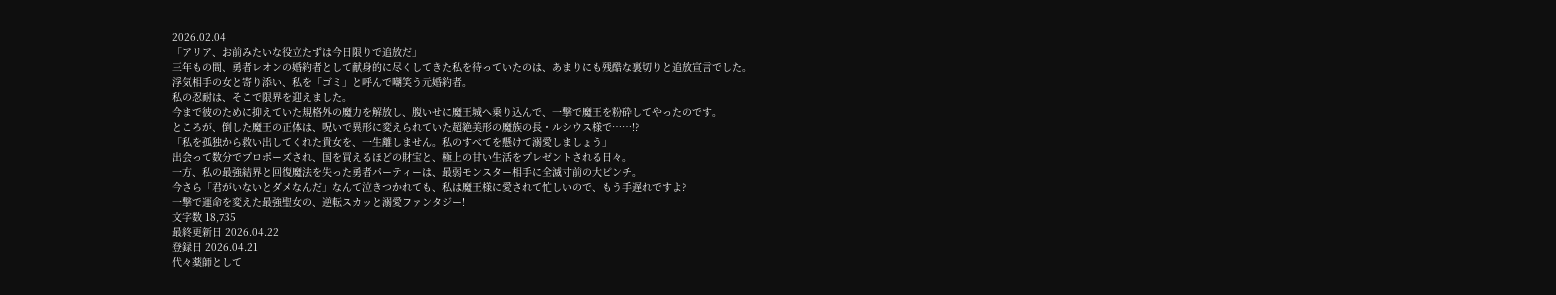2026.02.04
「アリア、お前みたいな役立たずは今日限りで追放だ」
三年もの間、勇者レオンの婚約者として献身的に尽くしてきた私を待っていたのは、あまりにも残酷な裏切りと追放宣言でした。
浮気相手の女と寄り添い、私を「ゴミ」と呼んで嘲笑う元婚約者。
私の忍耐は、そこで限界を迎えました。
今まで彼のために抑えていた規格外の魔力を解放し、腹いせに魔王城へ乗り込んで、一撃で魔王を粉砕してやったのです。
ところが、倒した魔王の正体は、呪いで異形に変えられていた超絶美形の魔族の長・ルシウス様で……!?
「私を孤独から救い出してくれた貴女を、一生離しません。私のすべてを懸けて溺愛しましょう」
出会って数分でプロポーズされ、国を買えるほどの財宝と、極上の甘い生活をプレゼントされる日々。
一方、私の最強結界と回復魔法を失った勇者パーティーは、最弱モンスター相手に全滅寸前の大ピンチ。
今さら「君がいないとダメなんだ」なんて泣きつかれても、私は魔王様に愛されて忙しいので、もう手遅れですよ?
一撃で運命を変えた最強聖女の、逆転スカッと溺愛ファンタジー!
文字数 18,735
最終更新日 2026.04.22
登録日 2026.04.21
代々薬師として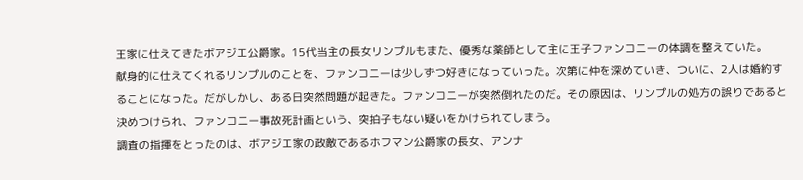王家に仕えてきたボアジエ公爵家。15代当主の長女リンプルもまた、優秀な薬師として主に王子ファンコニーの体調を整えていた。
献身的に仕えてくれるリンプルのことを、ファンコニーは少しずつ好きになっていった。次第に仲を深めていき、ついに、2人は婚約することになった。だがしかし、ある日突然問題が起きた。ファンコニーが突然倒れたのだ。その原因は、リンプルの処方の誤りであると決めつけられ、ファンコニー事故死計画という、突拍子もない疑いをかけられてしまう。
調査の指揮をとったのは、ボアジエ家の政敵であるホフマン公爵家の長女、アンナ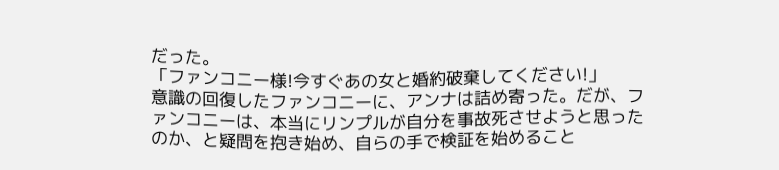だった。
「ファンコニー様!今すぐあの女と婚約破棄してください!」
意識の回復したファンコニーに、アンナは詰め寄った。だが、ファンコニーは、本当にリンプルが自分を事故死させようと思ったのか、と疑問を抱き始め、自らの手で検証を始めること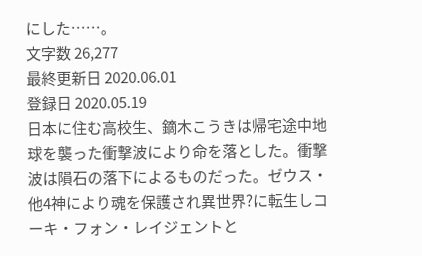にした……。
文字数 26,277
最終更新日 2020.06.01
登録日 2020.05.19
日本に住む高校生、鏑木こうきは帰宅途中地球を襲った衝撃波により命を落とした。衝撃波は隕石の落下によるものだった。ゼウス・他4神により魂を保護され異世界?に転生しコーキ・フォン・レイジェントと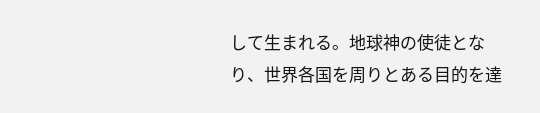して生まれる。地球神の使徒となり、世界各国を周りとある目的を達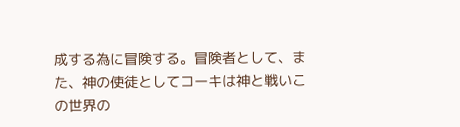成する為に冒険する。冒険者として、また、神の使徒としてコーキは神と戦いこの世界の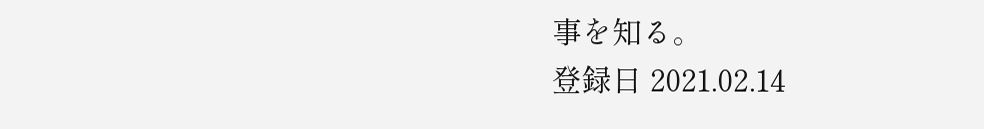事を知る。
登録日 2021.02.14